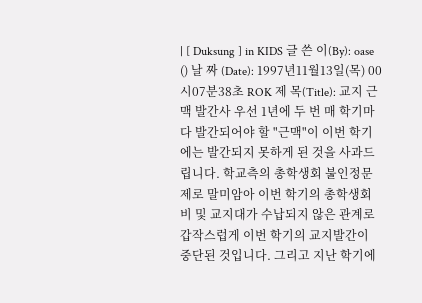| [ Duksung ] in KIDS 글 쓴 이(By): oase () 날 짜 (Date): 1997년11월13일(목) 00시07분38초 ROK 제 목(Title): 교지 근맥 발간사 우선 1년에 두 번 매 학기마다 발간되어야 할 "근맥"이 이번 학기에는 발간되지 못하게 된 것을 사과드립니다. 학교측의 총학생회 불인정문제로 말미암아 이번 학기의 총학생회비 및 교지대가 수납되지 않은 관계로 갑작스럽게 이번 학기의 교지발간이 중단된 것입니다. 그리고 지난 학기에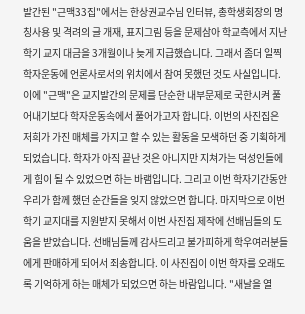발간된 "근맥33집"에서는 한상권교수님 인터뷰, 총학생회장의 명칭사용 및 격려의 글 개재, 표지그림 등을 문제삼아 학교측에서 지난학기 교지 대금을 3개월이나 늦게 지급했습니다. 그래서 좀더 일찍 학자운동에 언론사로서의 위치에서 참여 못했던 것도 사실입니다. 이에 "근맥"은 교지발간의 문제를 단순한 내부문제로 국한시켜 풀어내기보다 학자운동속에서 풀어가고자 합니다. 이번의 사진집은 저희가 가진 매체를 가지고 할 수 있는 활동을 모색하던 중 기획하게 되었습니다. 학자가 아직 끝난 것은 아니지만 지쳐가는 덕성인들에게 힘이 될 수 있었으면 하는 바램입니다. 그리고 이번 학자기간동안 우리가 함께 했던 순간들을 잊지 않았으면 합니다. 마지막으로 이번 학기 교지대를 지원받지 못해서 이번 사진집 제작에 선배님들의 도움을 받았습니다. 선배님들께 감사드리고 불가피하게 학우여러분들에게 판매하게 되어서 죄송합니다. 이 사진집이 이번 학자를 오래도록 기억하게 하는 매체가 되었으면 하는 바람입니다. "새날을 열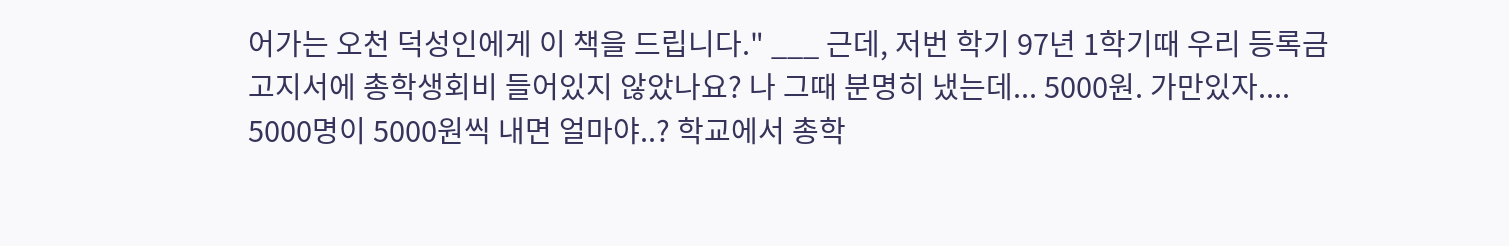어가는 오천 덕성인에게 이 책을 드립니다." ___ 근데, 저번 학기 97년 1학기때 우리 등록금 고지서에 총학생회비 들어있지 않았나요? 나 그때 분명히 냈는데... 5000원. 가만있자.... 5000명이 5000원씩 내면 얼마야..? 학교에서 총학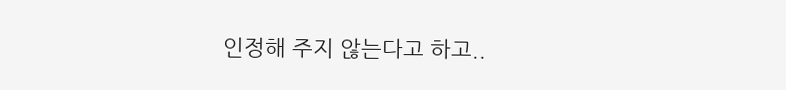인정해 주지 않는다고 하고..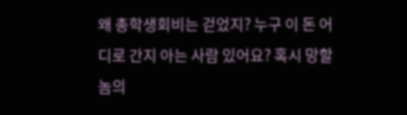왜 총학생회비는 걷었지? 누구 이 돈 어디로 간지 아는 사람 있어요? 혹시 망할놈의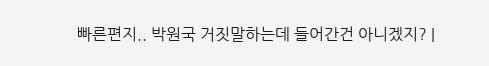빠른편지.. 박원국 거짓말하는데 들어간건 아니겠지? |